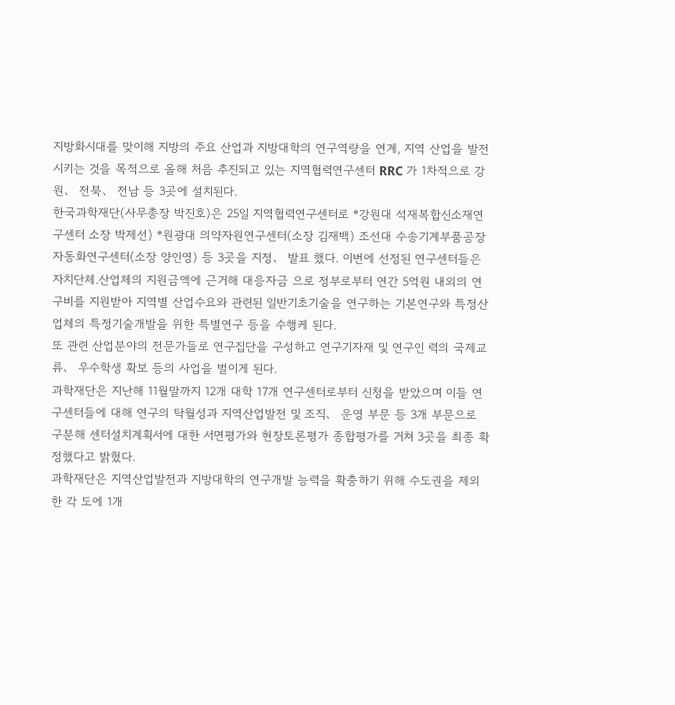지방화시대를 맞이해 지방의 주요 산업과 지방대학의 연구역량을 연계, 지역 산업을 발전시키는 것을 목적으로 올해 처음 추진되고 있는 지역협력연구센터 RRC 가 1차적으로 강원、 전북、 전남 등 3곳에 설치된다.
한국과학재단(사무총장 박진호)은 25일 지역협력연구센터로 *강원대 석재복합신소재연구센터 소장 박제선) *원광대 의약자원연구센터(소장 김재백) 조선대 수송기계부품공장자동화연구센터(소장 양인영) 등 3곳을 지정、 발표 했다. 이번에 선정된 연구센터들은 자치단체.산업체의 지원금액에 근거해 대응자금 으로 정부로부터 연간 5억원 내외의 연구비를 지원받아 지역별 산업수요와 관련된 일반기초기술을 연구하는 기본연구와 특정산업체의 특정기술개발을 위한 특별연구 등을 수행케 된다.
또 관련 산업분야의 전문가들로 연구집단을 구성하고 연구기자재 및 연구인 력의 국제교류、 우수학생 확보 등의 사업을 벌이게 된다.
과학재단은 지난해 11월말까지 12개 대학 17개 연구센터로부터 신청을 받았으며 이들 연구센터들에 대해 연구의 탁월성과 지역산업발전 및 조직、 운영 부문 등 3개 부문으로 구분해 센터설치계획서에 대한 서면평가와 현장토론평가 종합평가를 거쳐 3곳을 최종 확정했다고 밝혔다.
과학재단은 지역산업발전과 지방대학의 연구개발 능력을 확충하기 위해 수도권을 제외한 각 도에 1개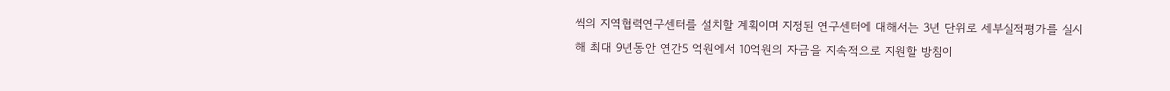씩의 지역협력연구센터를 설치할 계획이며 지정된 연구센터에 대해서는 3년 단위로 세부실적평가를 실시해 최대 9년동안 연간5 억원에서 10억원의 자금을 지속적으로 지원할 방침이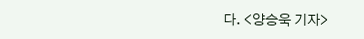다. <양승욱 기자>